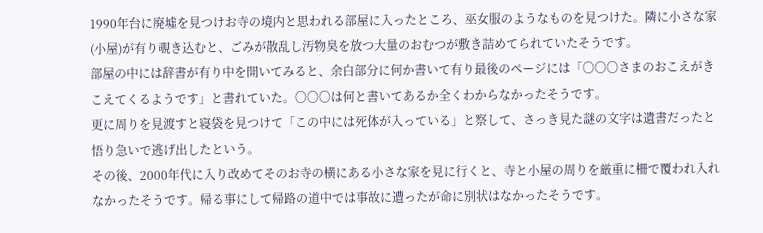1990年台に廃墟を見つけお寺の境内と思われる部屋に入ったところ、巫女服のようなものを見つけた。隣に小さな家(小屋)が有り覗き込むと、ごみが散乱し汚物臭を放つ大量のおむつが敷き詰めてられていたそうです。
部屋の中には辞書が有り中を開いてみると、余白部分に何か書いて有り最後のページには「〇〇〇さまのおこえがきこえてくるようです」と書れていた。〇〇〇は何と書いてあるか全くわからなかったそうです。
更に周りを見渡すと寝袋を見つけて「この中には死体が入っている」と察して、さっき見た謎の文字は遺書だったと悟り急いで逃げ出したという。
その後、2000年代に入り改めてそのお寺の横にある小さな家を見に行くと、寺と小屋の周りを厳重に柵で覆われ入れなかったそうです。帰る事にして帰路の道中では事故に遭ったが命に別状はなかったそうです。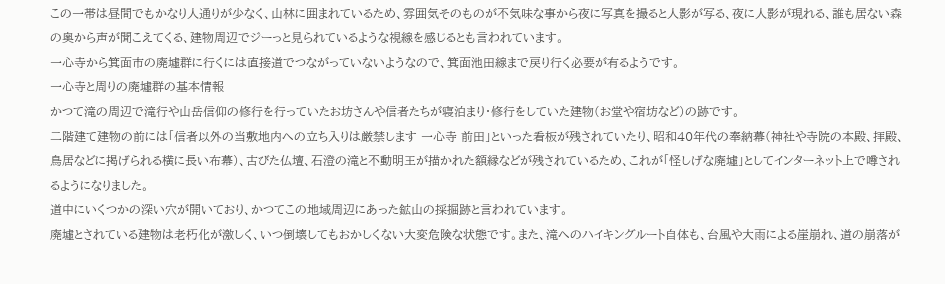この一帯は昼間でもかなり人通りが少なく、山林に囲まれているため、雰囲気そのものが不気味な事から夜に写真を撮ると人影が写る、夜に人影が現れる、誰も居ない森の奥から声が聞こえてくる、建物周辺でジーっと見られているような視線を感じるとも言われています。
一心寺から箕面市の廃墟群に行くには直接道でつながっていないようなので、箕面池田線まで戻り行く必要が有るようです。
一心寺と周りの廃墟群の基本情報
かつて滝の周辺で滝行や山岳信仰の修行を行っていたお坊さんや信者たちが寝泊まり・修行をしていた建物(お堂や宿坊など)の跡です。
二階建て建物の前には「信者以外の当敷地内への立ち入りは厳禁します 一心寺 前田」といった看板が残されていたり、昭和40年代の奉納幕(神社や寺院の本殿、拝殿、鳥居などに掲げられる横に長い布幕)、古びた仏壇、石澄の滝と不動明王が描かれた額縁などが残されているため、これが「怪しげな廃墟」としてインターネット上で噂されるようになりました。
道中にいくつかの深い穴が開いており、かつてこの地域周辺にあった鉱山の採掘跡と言われています。
廃墟とされている建物は老朽化が激しく、いつ倒壊してもおかしくない大変危険な状態です。また、滝へのハイキングルート自体も、台風や大雨による崖崩れ、道の崩落が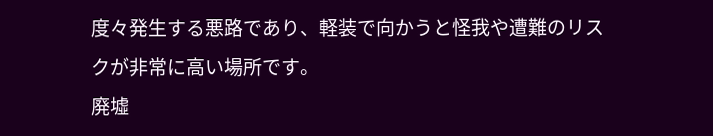度々発生する悪路であり、軽装で向かうと怪我や遭難のリスクが非常に高い場所です。
廃墟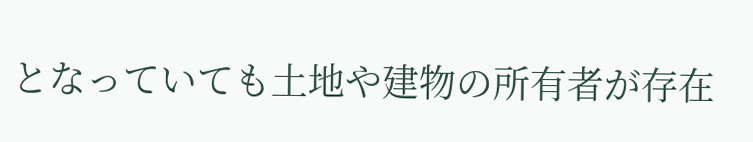となっていても土地や建物の所有者が存在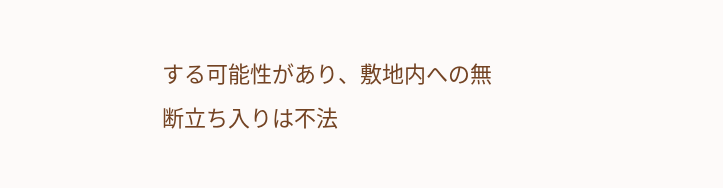する可能性があり、敷地内への無断立ち入りは不法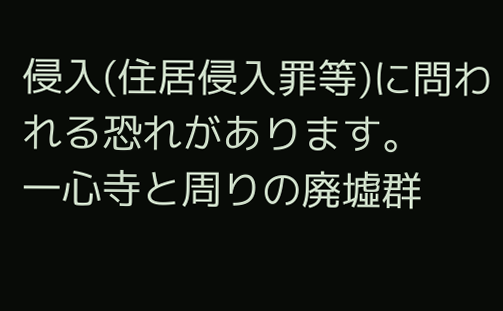侵入(住居侵入罪等)に問われる恐れがあります。
一心寺と周りの廃墟群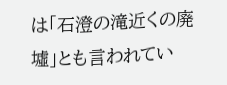は「石澄の滝近くの廃墟」とも言われてい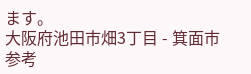ます。
大阪府池田市畑3丁目 - 箕面市
参考